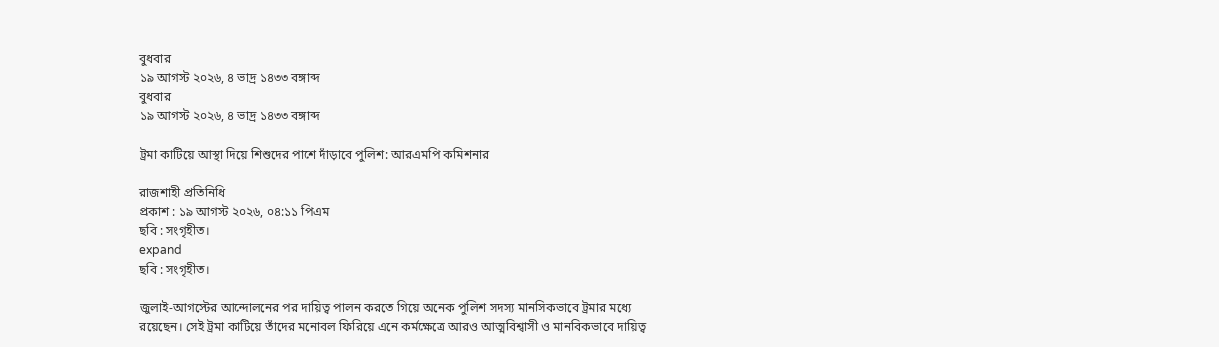বুধবার
১৯ আগস্ট ২০২৬, ৪ ভাদ্র ১৪৩৩ বঙ্গাব্দ
বুধবার
১৯ আগস্ট ২০২৬, ৪ ভাদ্র ১৪৩৩ বঙ্গাব্দ

ট্রমা কাটিয়ে আস্থা দিয়ে শিশুদের পাশে দাঁড়াবে পুলিশ: আরএমপি কমিশনার

রাজশাহী প্রতিনিধি
প্রকাশ : ১৯ আগস্ট ২০২৬, ০৪:১১ পিএম
ছবি : সংগৃহীত।
expand
ছবি : সংগৃহীত।

জুলাই-আগস্টের আন্দোলনের পর দায়িত্ব পালন করতে গিয়ে অনেক পুলিশ সদস্য মানসিকভাবে ট্রমার মধ্যে রয়েছেন। সেই ট্রমা কাটিয়ে তাঁদের মনোবল ফিরিয়ে এনে কর্মক্ষেত্রে আরও আত্মবিশ্বাসী ও মানবিকভাবে দায়িত্ব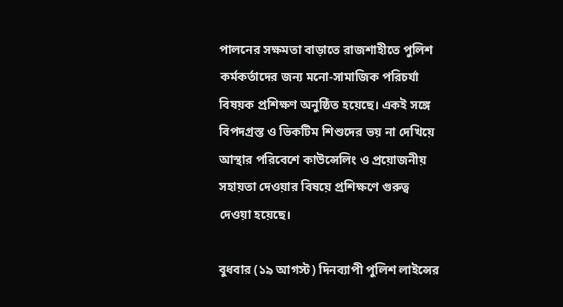পালনের সক্ষমতা বাড়াতে রাজশাহীতে পুলিশ কর্মকর্তাদের জন্য মনো-সামাজিক পরিচর্যা বিষয়ক প্রশিক্ষণ অনুষ্ঠিত হয়েছে। একই সঙ্গে বিপদগ্রস্ত ও ভিকটিম শিশুদের ভয় না দেখিয়ে আস্থার পরিবেশে কাউন্সেলিং ও প্রয়োজনীয় সহায়তা দেওয়ার বিষয়ে প্রশিক্ষণে গুরুত্ব দেওয়া হয়েছে।

বুধবার (১৯ আগস্ট) দিনব্যাপী পুলিশ লাইন্সের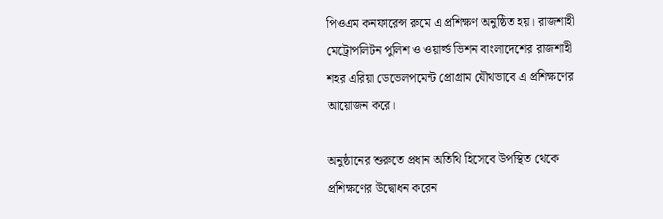পিওএম কনফারেন্স রুমে এ প্রশিক্ষণ অনুষ্ঠিত হয়। রাজশাহী মেট্রোপলিটন পুলিশ ও ওয়ার্ল্ড ভিশন বাংলাদেশের রাজশাহী শহর এরিয়া ডেভেলপমেন্ট প্রোগ্রাম যৌথভাবে এ প্রশিক্ষণের আয়োজন করে।

অনুষ্ঠানের শুরুতে প্রধান অতিথি হিসেবে উপস্থিত থেকে প্রশিক্ষণের উদ্বোধন করেন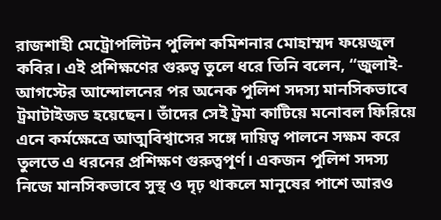রাজশাহী মেট্রোপলিটন পুলিশ কমিশনার মোহাম্মদ ফয়েজুল কবির। এই প্রশিক্ষণের গুরুত্ব তুলে ধরে তিনি বলেন, “জুলাই-আগস্টের আন্দোলনের পর অনেক পুলিশ সদস্য মানসিকভাবে ট্রমাটাইজড হয়েছেন। তাঁদের সেই ট্রমা কাটিয়ে মনোবল ফিরিয়ে এনে কর্মক্ষেত্রে আত্মবিশ্বাসের সঙ্গে দায়িত্ব পালনে সক্ষম করে তুলতে এ ধরনের প্রশিক্ষণ গুরুত্বপূর্ণ। একজন পুলিশ সদস্য নিজে মানসিকভাবে সুস্থ ও দৃঢ় থাকলে মানুষের পাশে আরও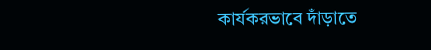কার্যকরভাবে দাঁড়াতে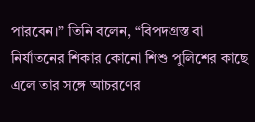পারবেন।” তিনি বলেন, “বিপদগ্রস্ত বা নির্যাতনের শিকার কোনো শিশু পুলিশের কাছে এলে তার সঙ্গে আচরণের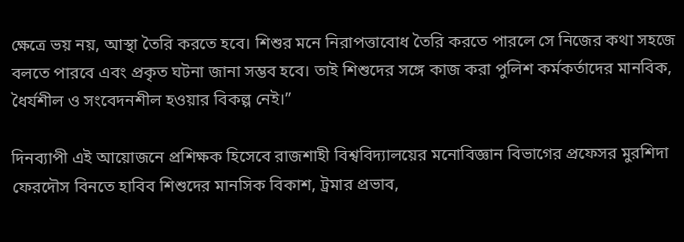ক্ষেত্রে ভয় নয়, আস্থা তৈরি করতে হবে। শিশুর মনে নিরাপত্তাবোধ তৈরি করতে পারলে সে নিজের কথা সহজে বলতে পারবে এবং প্রকৃত ঘটনা জানা সম্ভব হবে। তাই শিশুদের সঙ্গে কাজ করা পুলিশ কর্মকর্তাদের মানবিক, ধৈর্যশীল ও সংবেদনশীল হওয়ার বিকল্প নেই।”

দিনব্যাপী এই আয়োজনে প্রশিক্ষক হিসেবে রাজশাহী বিশ্ববিদ্যালয়ের মনোবিজ্ঞান বিভাগের প্রফেসর মুরশিদা ফেরদৌস বিনতে হাবিব শিশুদের মানসিক বিকাশ, ট্রমার প্রভাব,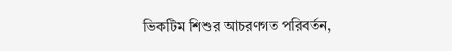ভিকটিম শিশুর আচরণগত পরিবর্তন,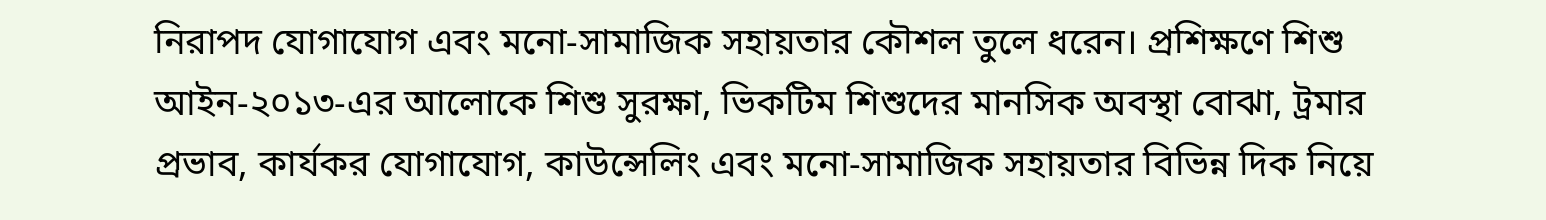নিরাপদ যোগাযোগ এবং মনো-সামাজিক সহায়তার কৌশল তুলে ধরেন। প্রশিক্ষণে শিশু আইন-২০১৩-এর আলোকে শিশু সুরক্ষা, ভিকটিম শিশুদের মানসিক অবস্থা বোঝা, ট্রমার প্রভাব, কার্যকর যোগাযোগ, কাউন্সেলিং এবং মনো-সামাজিক সহায়তার বিভিন্ন দিক নিয়ে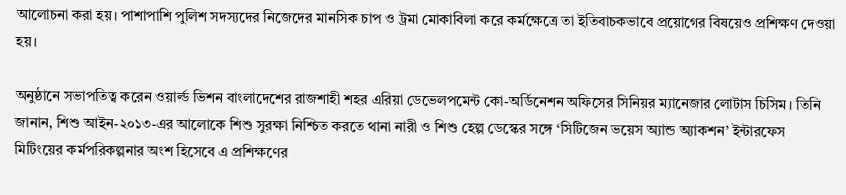আলোচনা করা হয়। পাশাপাশি পুলিশ সদস্যদের নিজেদের মানসিক চাপ ও ট্রমা মোকাবিলা করে কর্মক্ষেত্রে তা ইতিবাচকভাবে প্রয়োগের বিষয়েও প্রশিক্ষণ দেওয়া হয়।

অনুষ্ঠানে সভাপতিত্ব করেন ওয়ার্ল্ড ভিশন বাংলাদেশের রাজশাহী শহর এরিয়া ডেভেলপমেন্ট কো-অর্ডিনেশন অফিসের সিনিয়র ম্যানেজার লোটাস চিসিম। তিনি জানান, শিশু আইন-২০১৩-এর আলোকে শিশু সুরক্ষা নিশ্চিত করতে থানা নারী ও শিশু হেল্প ডেস্কের সঙ্গে ‘সিটিজেন ভয়েস অ্যান্ড অ্যাকশন’ ইন্টারফেস মিটিংয়ের কর্মপরিকল্পনার অংশ হিসেবে এ প্রশিক্ষণের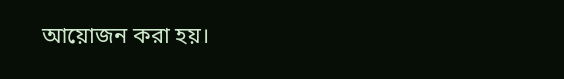আয়োজন করা হয়।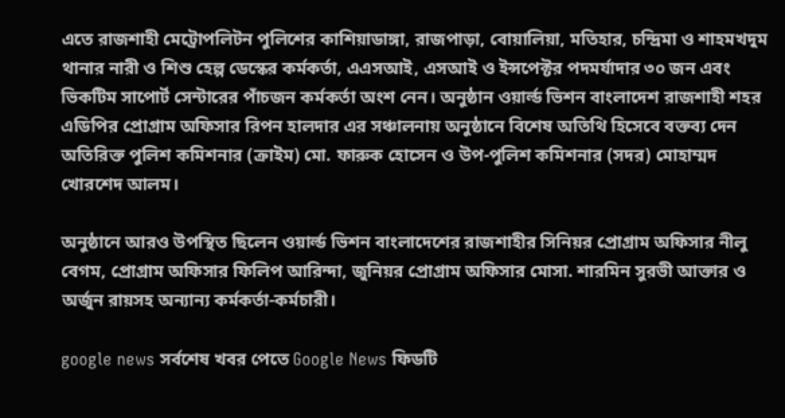এতে রাজশাহী মেট্রোপলিটন পুলিশের কাশিয়াডাঙ্গা, রাজপাড়া, বোয়ালিয়া, মতিহার, চন্দ্রিমা ও শাহমখদুম থানার নারী ও শিশু হেল্প ডেস্কের কর্মকর্তা, এএসআই, এসআই ও ইন্সপেক্টর পদমর্যাদার ৩০ জন এবং ভিকটিম সাপোর্ট সেন্টারের পাঁচজন কর্মকর্তা অংশ নেন। অনুষ্ঠান ওয়ার্ল্ড ভিশন বাংলাদেশ রাজশাহী শহর এডিপির প্রোগ্রাম অফিসার রিপন হালদার এর সঞ্চালনায় অনুষ্ঠানে বিশেষ অতিথি হিসেবে বক্তব্য দেন অতিরিক্ত পুলিশ কমিশনার (ক্রাইম) মো. ফারুক হোসেন ও উপ-পুলিশ কমিশনার (সদর) মোহাম্মদ খোরশেদ আলম।

অনুষ্ঠানে আরও উপস্থিত ছিলেন ওয়ার্ল্ড ভিশন বাংলাদেশের রাজশাহীর সিনিয়র প্রোগ্রাম অফিসার নীলু বেগম, প্রোগ্রাম অফিসার ফিলিপ আরিন্দা, জুনিয়র প্রোগ্রাম অফিসার মোসা. শারমিন সুরভী আক্তার ও অর্জুন রায়সহ অন্যান্য কর্মকর্তা-কর্মচারী।

google news সর্বশেষ খবর পেতে Google News ফিডটি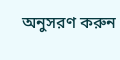অনুসরণ করুন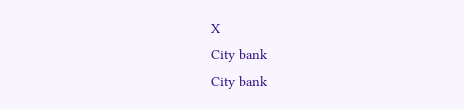X
City bank
City bank